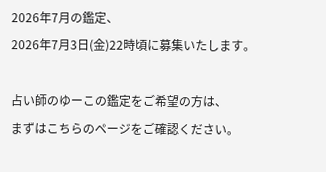2026年7月の鑑定、
2026年7月3日(金)22時頃に募集いたします。

占い師のゆーこの鑑定をご希望の方は、
まずはこちらのページをご確認ください。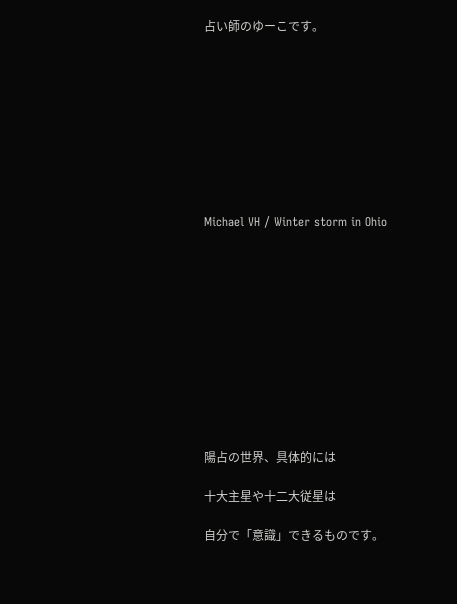占い師のゆーこです。









Michael VH / Winter storm in Ohio











陽占の世界、具体的には

十大主星や十二大従星は

自分で「意識」できるものです。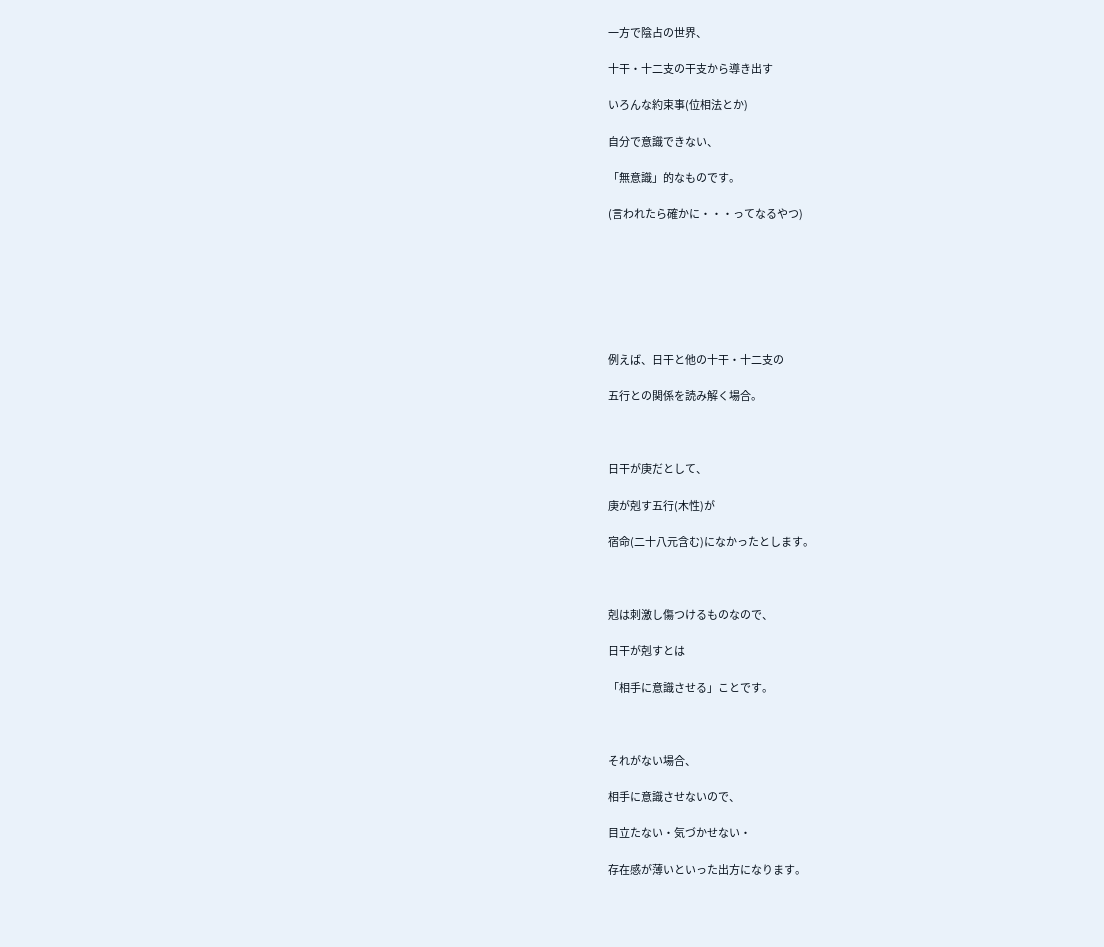一方で陰占の世界、

十干・十二支の干支から導き出す

いろんな約束事(位相法とか)

自分で意識できない、

「無意識」的なものです。

(言われたら確かに・・・ってなるやつ)







例えば、日干と他の十干・十二支の

五行との関係を読み解く場合。



日干が庚だとして、

庚が剋す五行(木性)が

宿命(二十八元含む)になかったとします。



剋は刺激し傷つけるものなので、

日干が剋すとは

「相手に意識させる」ことです。



それがない場合、

相手に意識させないので、

目立たない・気づかせない・

存在感が薄いといった出方になります。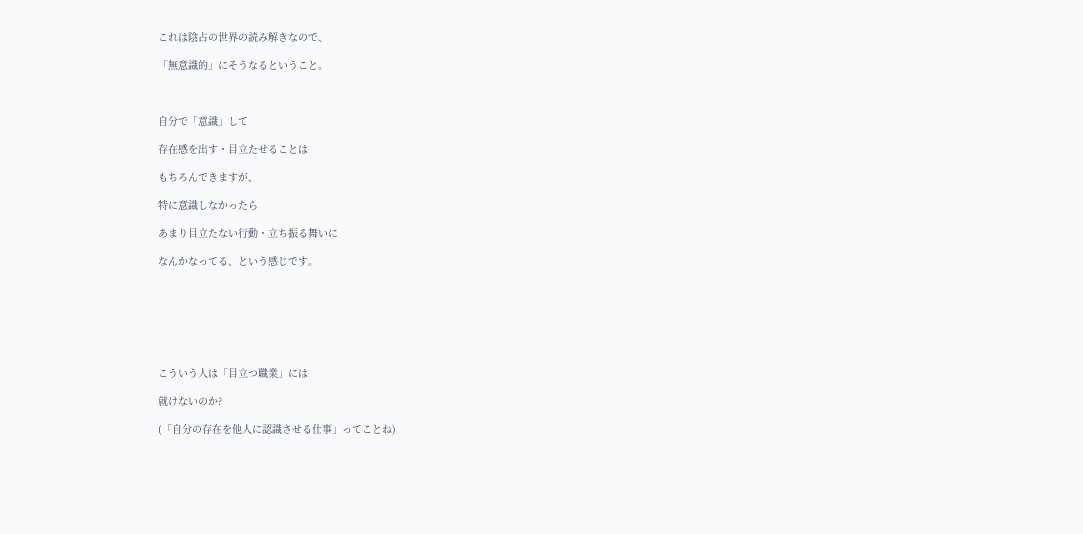これは陰占の世界の読み解きなので、

「無意識的」にそうなるということ。



自分で「意識」して

存在感を出す・目立たせることは

もちろんできますが、

特に意識しなかったら

あまり目立たない行動・立ち振る舞いに

なんかなってる、という感じです。







こういう人は「目立つ職業」には

就けないのか?

(「自分の存在を他人に認識させる仕事」ってことね)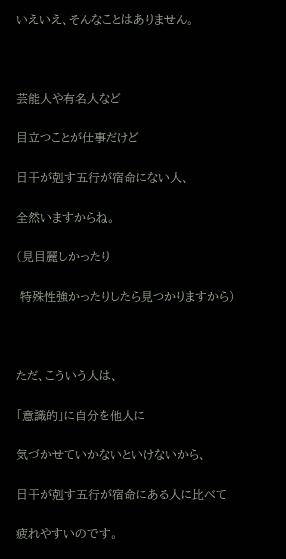いえいえ、そんなことはありません。



芸能人や有名人など

目立つことが仕事だけど

日干が剋す五行が宿命にない人、

全然いますからね。

(見目麗しかったり

 特殊性強かったりしたら見つかりますから)



ただ、こういう人は、

「意識的」に自分を他人に

気づかせていかないといけないから、

日干が剋す五行が宿命にある人に比べて

疲れやすいのです。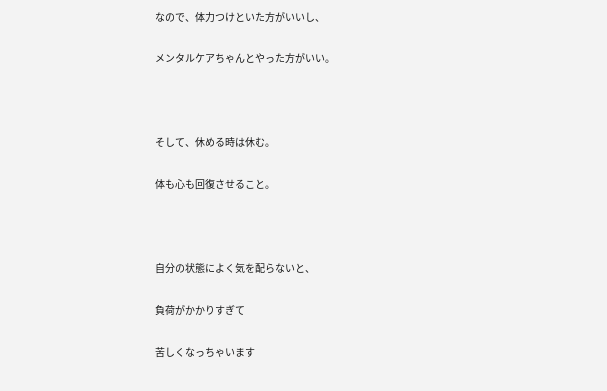なので、体力つけといた方がいいし、

メンタルケアちゃんとやった方がいい。



そして、休める時は休む。

体も心も回復させること。



自分の状態によく気を配らないと、

負荷がかかりすぎて

苦しくなっちゃいます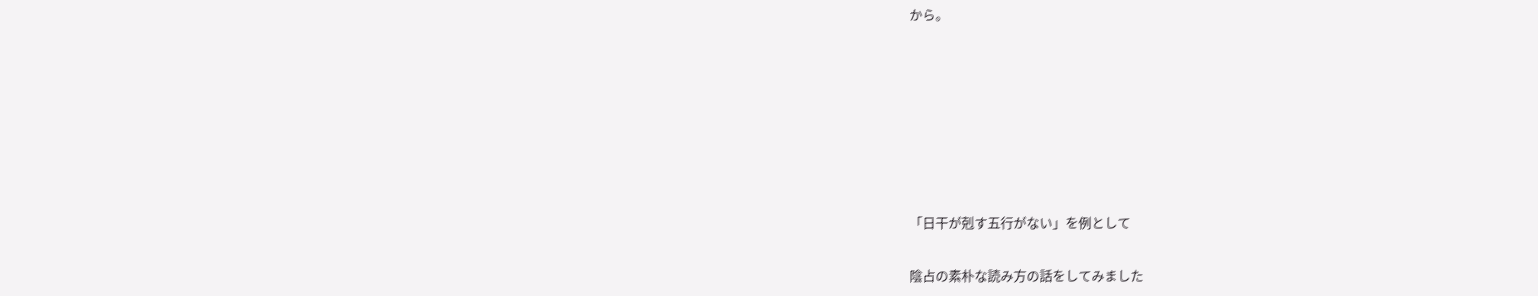から。







「日干が剋す五行がない」を例として

陰占の素朴な読み方の話をしてみました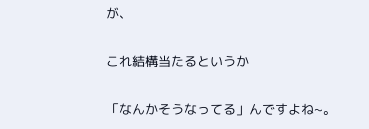が、

これ結構当たるというか

「なんかそうなってる」んですよね~。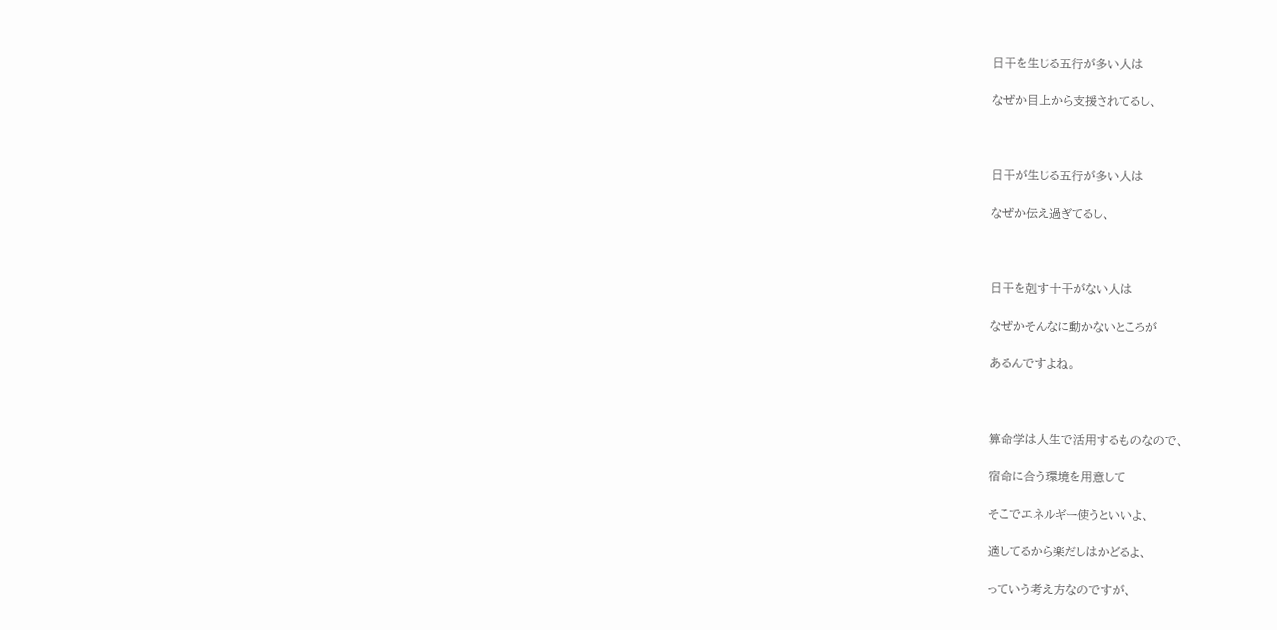日干を生じる五行が多い人は

なぜか目上から支援されてるし、



日干が生じる五行が多い人は

なぜか伝え過ぎてるし、



日干を剋す十干がない人は

なぜかそんなに動かないところが

あるんですよね。



算命学は人生で活用するものなので、

宿命に合う環境を用意して

そこでエネルギー使うといいよ、

適してるから楽だしはかどるよ、

っていう考え方なのですが、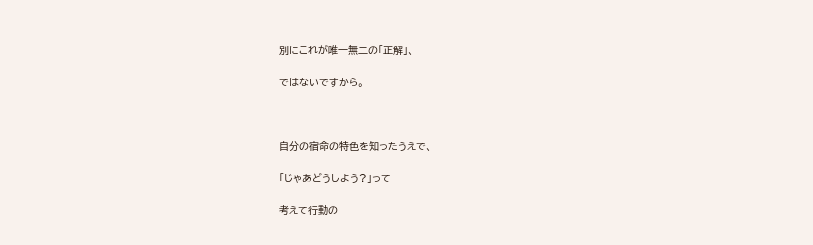別にこれが唯一無二の「正解」、

ではないですから。



自分の宿命の特色を知ったうえで、

「じゃあどうしよう?」って

考えて行動の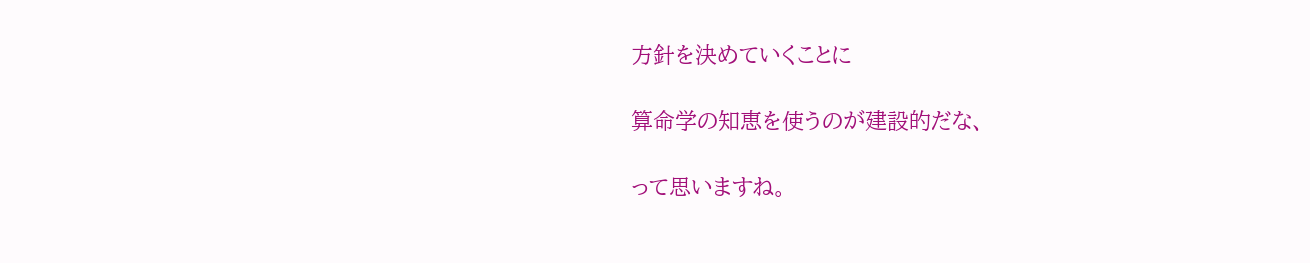方針を決めていくことに

算命学の知恵を使うのが建設的だな、

って思いますね。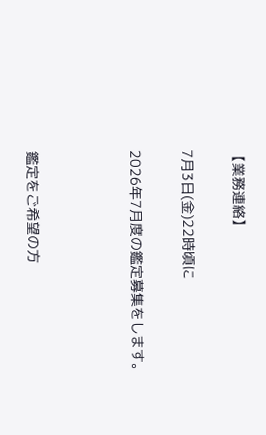【業務連絡】

7月3日(金)22時頃に

2026年7月度の鑑定募集をします。



鑑定をご希望の方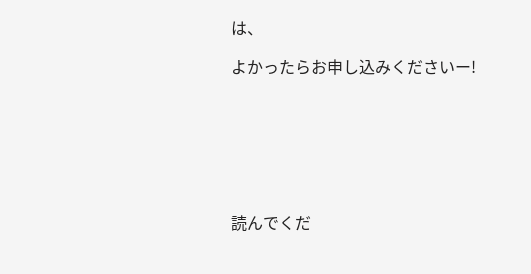は、

よかったらお申し込みくださいー!







読んでくだ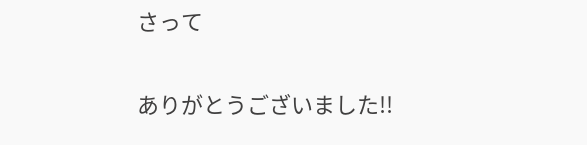さって

ありがとうございました!!